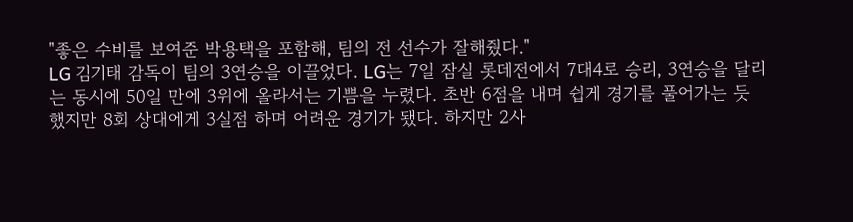"좋은 수비를 보여준 박용택을 포함해, 팀의 전 선수가 잘해줬다."
LG 김기태 감독이 팀의 3연승을 이끌었다. LG는 7일 잠실 롯데전에서 7대4로 승리, 3연승을 달리는 동시에 50일 만에 3위에 올라서는 기쁨을 누렸다. 초반 6점을 내며 쉽게 경기를 풀어가는 듯 했지만 8회 상대에게 3실점 하며 어려운 경기가 됐다. 하지만 2사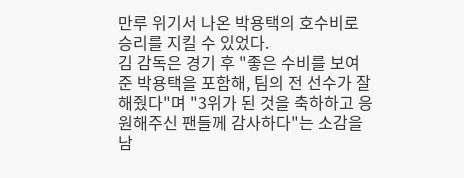만루 위기서 나온 박용택의 호수비로 승리를 지킬 수 있었다.
김 감독은 경기 후 "좋은 수비를 보여준 박용택을 포함해, 팀의 전 선수가 잘해줬다"며 "3위가 된 것을 축하하고 응원해주신 팬들께 감사하다"는 소감을 남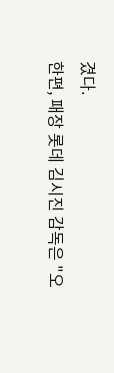겼다.
한편, 패장 롯데 김시진 감독은 "오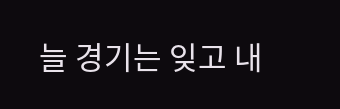늘 경기는 잊고 내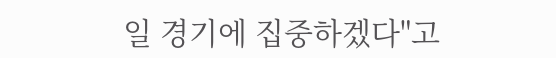일 경기에 집중하겠다"고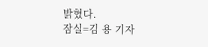밝혔다.
잠실=김 용 기자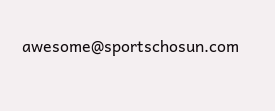awesome@sportschosun.com